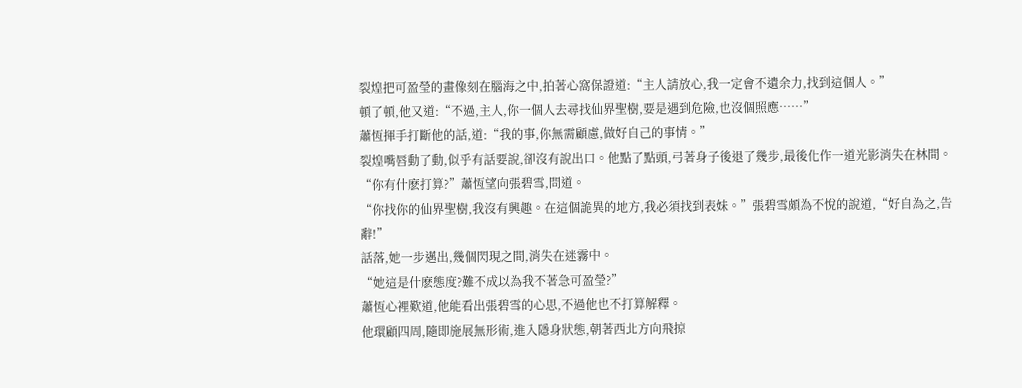裂煌把可盈瑩的畫像刻在腦海之中,拍著心窩保證道:“主人請放心,我一定會不遺余力,找到這個人。”
頓了頓,他又道:“不過,主人,你一個人去尋找仙界聖樹,要是遇到危險,也沒個照應……”
蕭恆揮手打斷他的話,道:“我的事,你無需顧慮,做好自己的事情。”
裂煌嘴唇動了動,似乎有話要說,卻沒有說出口。他點了點頭,弓著身子後退了幾步,最後化作一道光影消失在林間。
“你有什麽打算?”蕭恆望向張碧雪,問道。
“你找你的仙界聖樹,我沒有興趣。在這個詭異的地方,我必須找到表妹。”張碧雪頗為不悅的說道,“好自為之,告辭!”
話落,她一步邁出,幾個閃現之間,消失在迷霧中。
“她這是什麽態度?難不成以為我不著急可盈瑩?”
蕭恆心裡歎道,他能看出張碧雪的心思,不過他也不打算解釋。
他環顧四周,隨即施展無形術,進入隱身狀態,朝著西北方向飛掠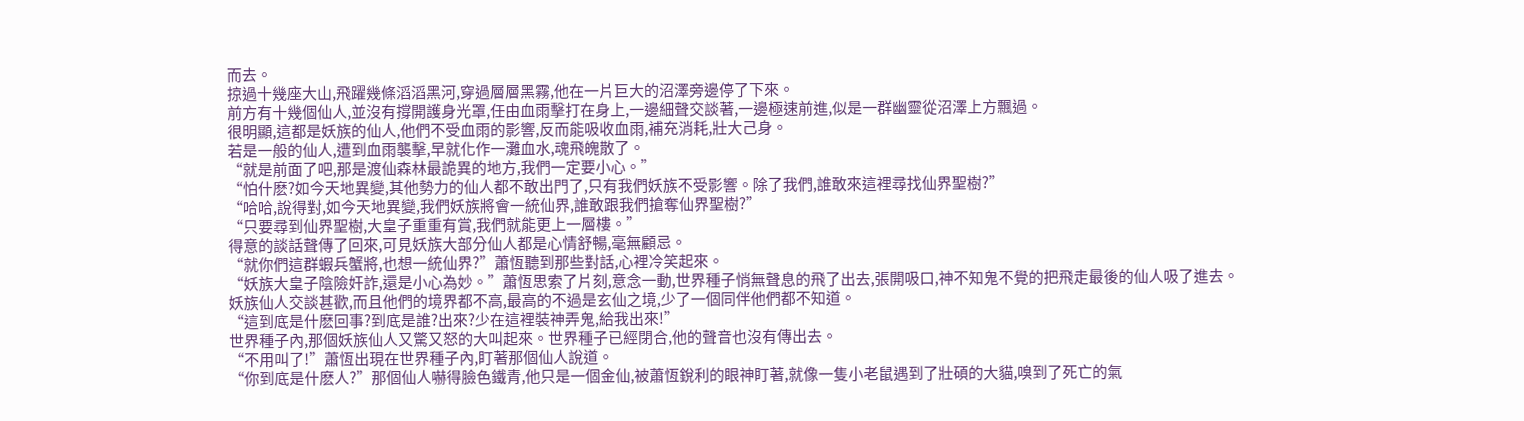而去。
掠過十幾座大山,飛躍幾條滔滔黑河,穿過層層黑霧,他在一片巨大的沼澤旁邊停了下來。
前方有十幾個仙人,並沒有撐開護身光罩,任由血雨擊打在身上,一邊細聲交談著,一邊極速前進,似是一群幽靈從沼澤上方飄過。
很明顯,這都是妖族的仙人,他們不受血雨的影響,反而能吸收血雨,補充消耗,壯大己身。
若是一般的仙人,遭到血雨襲擊,早就化作一灘血水,魂飛魄散了。
“就是前面了吧,那是渡仙森林最詭異的地方,我們一定要小心。”
“怕什麽?如今天地異變,其他勢力的仙人都不敢出門了,只有我們妖族不受影響。除了我們,誰敢來這裡尋找仙界聖樹?”
“哈哈,說得對,如今天地異變,我們妖族將會一統仙界,誰敢跟我們搶奪仙界聖樹?”
“只要尋到仙界聖樹,大皇子重重有賞,我們就能更上一層樓。”
得意的談話聲傳了回來,可見妖族大部分仙人都是心情舒暢,毫無顧忌。
“就你們這群蝦兵蟹將,也想一統仙界?”蕭恆聽到那些對話,心裡冷笑起來。
“妖族大皇子陰險奸詐,還是小心為妙。”蕭恆思索了片刻,意念一動,世界種子悄無聲息的飛了出去,張開吸口,神不知鬼不覺的把飛走最後的仙人吸了進去。
妖族仙人交談甚歡,而且他們的境界都不高,最高的不過是玄仙之境,少了一個同伴他們都不知道。
“這到底是什麽回事?到底是誰?出來?少在這裡裝神弄鬼,給我出來!”
世界種子內,那個妖族仙人又驚又怒的大叫起來。世界種子已經閉合,他的聲音也沒有傳出去。
“不用叫了!”蕭恆出現在世界種子內,盯著那個仙人說道。
“你到底是什麽人?”那個仙人嚇得臉色鐵青,他只是一個金仙,被蕭恆銳利的眼神盯著,就像一隻小老鼠遇到了壯碩的大貓,嗅到了死亡的氣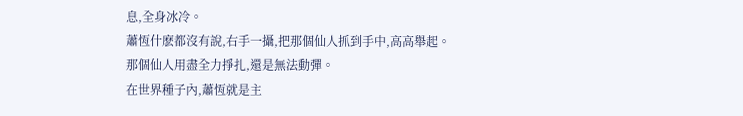息,全身冰冷。
蕭恆什麽都沒有說,右手一攝,把那個仙人抓到手中,高高舉起。
那個仙人用盡全力掙扎,還是無法動彈。
在世界種子內,蕭恆就是主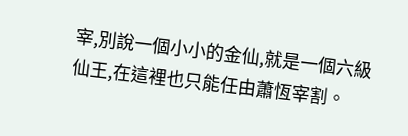宰,別說一個小小的金仙,就是一個六級仙王,在這裡也只能任由蕭恆宰割。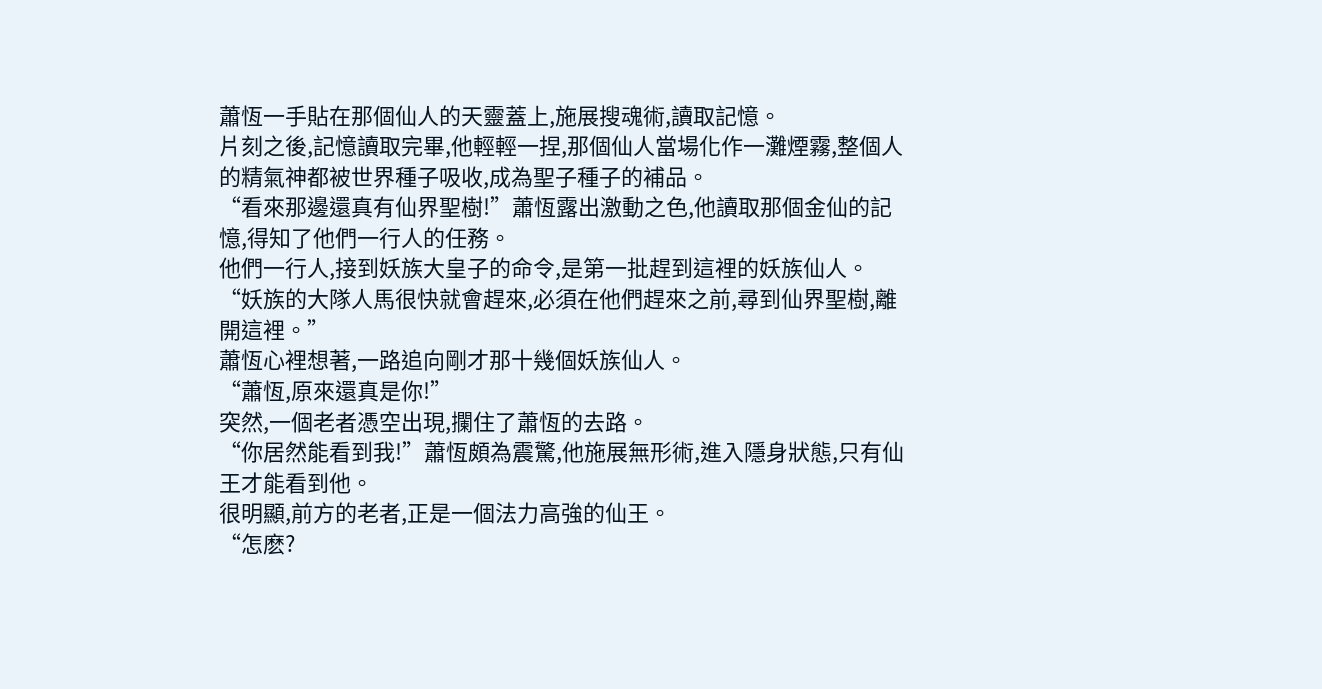蕭恆一手貼在那個仙人的天靈蓋上,施展搜魂術,讀取記憶。
片刻之後,記憶讀取完畢,他輕輕一捏,那個仙人當場化作一灘煙霧,整個人的精氣神都被世界種子吸收,成為聖子種子的補品。
“看來那邊還真有仙界聖樹!”蕭恆露出激動之色,他讀取那個金仙的記憶,得知了他們一行人的任務。
他們一行人,接到妖族大皇子的命令,是第一批趕到這裡的妖族仙人。
“妖族的大隊人馬很快就會趕來,必須在他們趕來之前,尋到仙界聖樹,離開這裡。”
蕭恆心裡想著,一路追向剛才那十幾個妖族仙人。
“蕭恆,原來還真是你!”
突然,一個老者憑空出現,攔住了蕭恆的去路。
“你居然能看到我!”蕭恆頗為震驚,他施展無形術,進入隱身狀態,只有仙王才能看到他。
很明顯,前方的老者,正是一個法力高強的仙王。
“怎麽?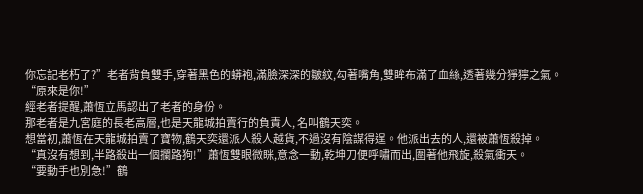你忘記老朽了?”老者背負雙手,穿著黑色的蟒袍,滿臉深深的皺紋,勾著嘴角,雙眸布滿了血絲,透著幾分猙獰之氣。
“原來是你!”
經老者提醒,蕭恆立馬認出了老者的身份。
那老者是九宮庭的長老高層,也是天龍城拍賣行的負責人, 名叫鶴天奕。
想當初,蕭恆在天龍城拍賣了寶物,鶴天奕還派人殺人越貨,不過沒有陰謀得逞。他派出去的人,還被蕭恆殺掉。
“真沒有想到,半路殺出一個攔路狗!”蕭恆雙眼微眯,意念一動,乾坤刀便呼嘯而出,圍著他飛旋,殺氣衝天。
“要動手也別急!”鶴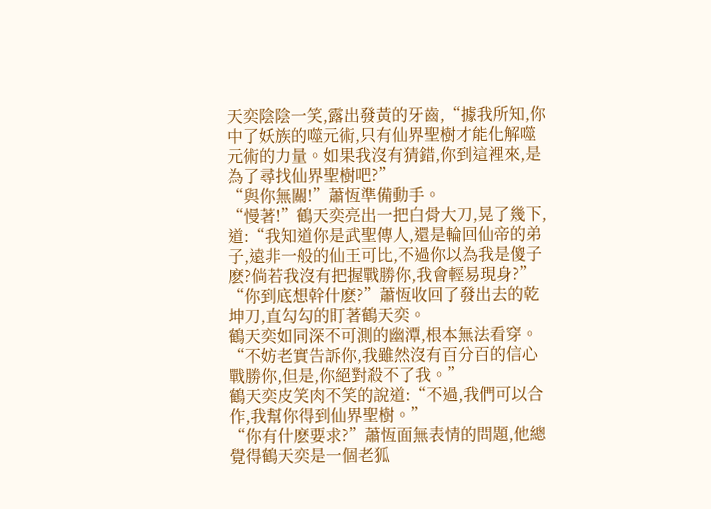天奕陰陰一笑,露出發黃的牙齒,“據我所知,你中了妖族的噬元術,只有仙界聖樹才能化解噬元術的力量。如果我沒有猜錯,你到這裡來,是為了尋找仙界聖樹吧?”
“與你無關!”蕭恆準備動手。
“慢著!”鶴天奕亮出一把白骨大刀,晃了幾下,道:“我知道你是武聖傳人,還是輪回仙帝的弟子,遠非一般的仙王可比,不過你以為我是傻子麽?倘若我沒有把握戰勝你,我會輕易現身?”
“你到底想幹什麽?”蕭恆收回了發出去的乾坤刀,直勾勾的盯著鶴天奕。
鶴天奕如同深不可測的幽潭,根本無法看穿。
“不妨老實告訴你,我雖然沒有百分百的信心戰勝你,但是,你絕對殺不了我。”
鶴天奕皮笑肉不笑的說道:“不過,我們可以合作,我幫你得到仙界聖樹。”
“你有什麽要求?”蕭恆面無表情的問題,他總覺得鶴天奕是一個老狐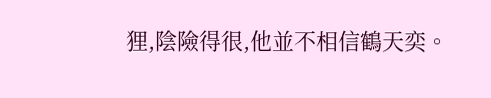狸,陰險得很,他並不相信鶴天奕。